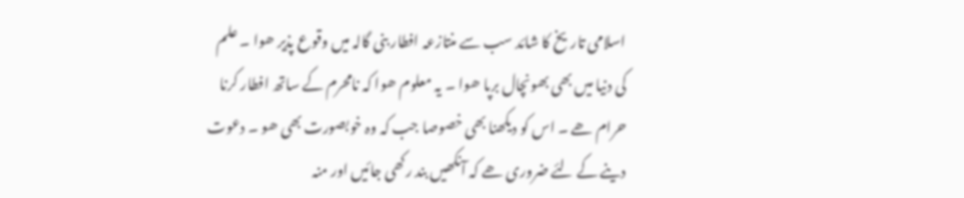اسلامی تاریخ کا شائد سب سے منتازعہ افطار بنی گالہ میں وقوع پذیر ھوا ۔ علم کی دنیا میں بھی بھونچال برپا ھوا ۔ یہ معلوم ھوا کہ نامحرم کے ساتھ افطار کرنا حرام ھے ۔ اس کو دیکھنا بھی خصوصا جب کہ وہ خوبصورت بھی ھو ۔ دعوت دینے کے لئے ضروری ھے کہ آنکھیں بند رکھی جائیں اور منہ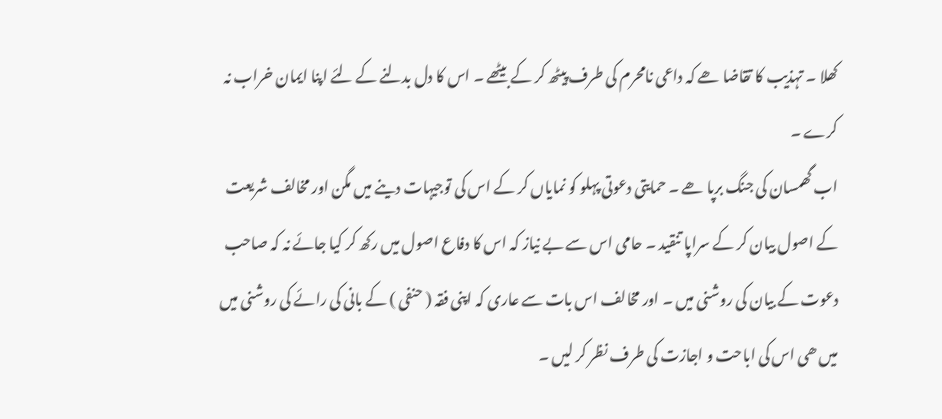کھلا ۔ تہذیب کا تقاضا ھے کہ داعی نامحرم کی طرف پیٹھ کر کے بیٹھے ۔ اس کا دل بدلنے کے لئے اپنا ایمان خراب نہ کرے ۔
اب گھمسان کی جنگ برپا ھے ۔ حمایتی دعوتی پہلو کو نمایاں کر کے اس کی توجیہات دینے میں مگن اور مخالف شریعت کے اصول بیان کر کے سراپا تنقید ۔ حامی اس سے بے نیاز کہ اس کا دفاع اصول میں رکھ کر کیا جائے نہ کہ صاحب دعوت کے بیان کی روشنی میں ۔ اور مخالف اس بات سے عاری کہ اپنی فقہ ( حنفی ) کے بانی کی رائے کی روشنی میں میں ھی اس کی اباحت و اجازت کی طرف نظر کر لیں ۔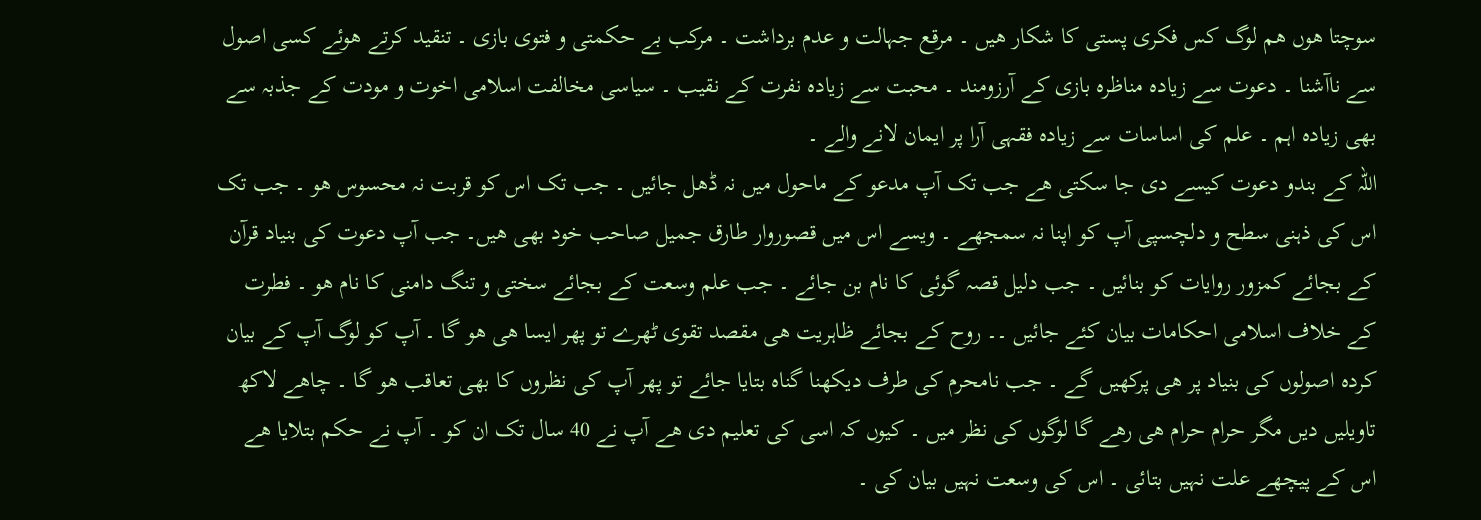سوچتا ھوں ھم لوگ کس فکری پستی کا شکار ھیں ۔ مرقع جہالت و عدم برداشت ۔ مرکب بے حکمتی و فتوی بازی ۔ تنقید کرتے ھوئے کسی اصول سے ناآشنا ۔ دعوت سے زیادہ مناظرہ بازی کے آرزومند ۔ محبت سے زیادہ نفرت کے نقیب ۔ سیاسی مخالفت اسلامی اخوت و مودت کے جذبہ سے بھی زیادہ اہم ۔ علم کی اساسات سے زیادہ فقہی آرا پر ایمان لانے والے ۔
اللہ کے بندو دعوت کیسے دی جا سکتی ھے جب تک آپ مدعو کے ماحول میں نہ ڈھل جائیں ۔ جب تک اس کو قربت نہ محسوس ھو ۔ جب تک اس کی ذہنی سطح و دلچسپی آپ کو اپنا نہ سمجھے ۔ ویسے اس میں قصوروار طارق جمیل صاحب خود بھی ھیں۔ جب آپ دعوت کی بنیاد قرآن کے بجائے کمزور روایات کو بنائیں ۔ جب دلیل قصہ گوئی کا نام بن جائے ۔ جب علم وسعت کے بجائے سختی و تنگ دامنی کا نام ھو ۔ فطرت کے خلاف اسلامی احکامات بیان کئے جائیں ۔۔ روح کے بجائے ظاہریت ھی مقصد تقوی ٹھرے تو پھر ایسا ھی ھو گا ۔ آپ کو لوگ آپ کے بیان کردہ اصولوں کی بنیاد پر ھی پرکھیں گے ۔ جب نامحرم کی طرف دیکھنا گناہ بتایا جائے تو پھر آپ کی نظروں کا بھی تعاقب ھو گا ۔ چاھے لاکھ تاویلیں دیں مگر حرام حرام ھی رھے گا لوگوں کی نظر میں ۔ کیوں کہ اسی کی تعلیم دی ھے آپ نے 40 سال تک ان کو ۔ آپ نے حکم بتلایا ھے اس کے پیچھے علت نہیں بتائی ۔ اس کی وسعت نہیں بیان کی ۔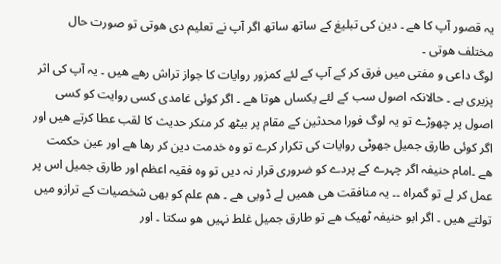یہ قصور آپ کا ھے ۔ دین کی تبلیغ کے ساتھ ساتھ اگر آپ نے تعلیم دی ھوتی تو صورت حال مختلف ھوتی ۔
لوگ داعی و مفتی میں فرق کر کے آپ کے لئے کمزور روایات کا جواز تراش رھے ھیں ۔ یہ آپ کی اثر پزیری ہے ۔ حالانکہ اصول سب کے لئے یکساں ھوتا ھے ۔ اگر کوئی غامدی کسی روایت کو کسی اصول پر چھوڑے تو یہ لوگ فورا محدثین کے مقام پر بیٹھ کر منکر حدیث کا لقب عطا کرتے ھیں اور اگر کوئی طارق جمیل جھوٹی روایات کی تکرار کرے تو وہ خدمت دین کر رھا ھے اور عین حکمت ھے ۔امام حنیفہ اگر چہرے کے پردے کو ضروری قرار نہ دیں تو وہ فقیہ اعظم اور طارق جمیل اس پر عمل کر لے تو گمراہ ۔۔ یہ منافقت ھی ھمیں لے ڈوبی ھے ۔ ھم علم کو بھی شخصیات کے ترازو میں تولتے ھیں ۔ اگر ابو حنیفہ ٹھیک ھے تو طارق جمیل غلط نہیں ھو سکتا ۔ اور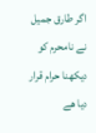اگر طارق جمیل نے نامحرم کو دیکھنا حرام قرار دیا ھے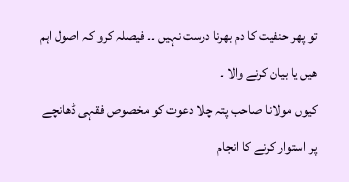تو پھر حنفیت کا دم بھرنا درست نہیں ۔۔ فیصلہ کرو کہ اصول اہم ھیں یا بیان کرنے والا ۔
کیوں مولانا صاحب پتہ چلا دعوت کو مخصوص فقہی ڈھانچے پر استوار کرنے کا انجام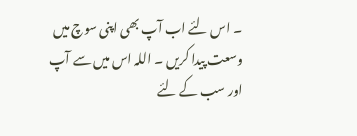۔ اس لئے اب آپ بھی اپنی سوچ میں وسعت پیدا کریں ۔ اللہ اس میں سے آپ اور سب کے لئے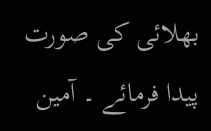بھلائی کی صورت پیدا فرمائے ۔ آمین